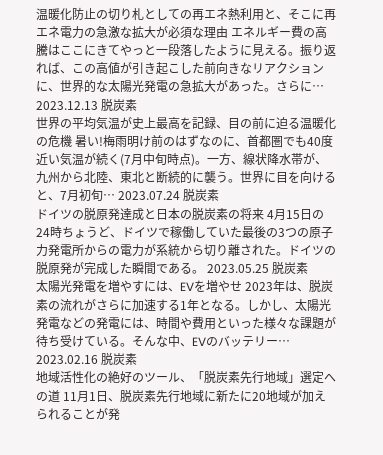温暖化防止の切り札としての再エネ熱利用と、そこに再エネ電力の急激な拡大が必須な理由 エネルギー費の高騰はここにきてやっと一段落したように見える。振り返れば、この高値が引き起こした前向きなリアクションに、世界的な太陽光発電の急拡大があった。さらに… 2023.12.13 脱炭素
世界の平均気温が史上最高を記録、目の前に迫る温暖化の危機 暑い!梅雨明け前のはずなのに、首都圏でも40度近い気温が続く(7月中旬時点)。一方、線状降水帯が、九州から北陸、東北と断続的に襲う。世界に目を向けると、7月初旬… 2023.07.24 脱炭素
ドイツの脱原発達成と日本の脱炭素の将来 4月15日の24時ちょうど、ドイツで稼働していた最後の3つの原子力発電所からの電力が系統から切り離された。ドイツの脱原発が完成した瞬間である。 2023.05.25 脱炭素
太陽光発電を増やすには、EVを増やせ 2023年は、脱炭素の流れがさらに加速する1年となる。しかし、太陽光発電などの発電には、時間や費用といった様々な課題が待ち受けている。そんな中、EVのバッテリー… 2023.02.16 脱炭素
地域活性化の絶好のツール、「脱炭素先行地域」選定への道 11月1日、脱炭素先行地域に新たに20地域が加えられることが発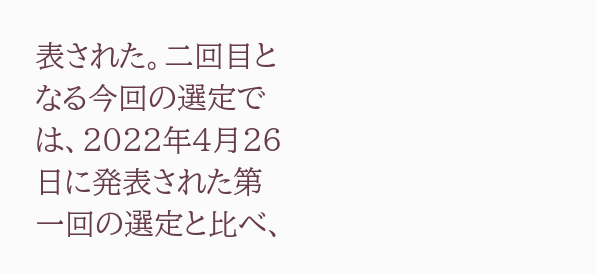表された。二回目となる今回の選定では、2022年4月26日に発表された第一回の選定と比べ、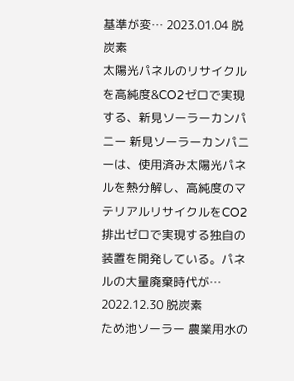基準が変… 2023.01.04 脱炭素
太陽光パネルのリサイクルを高純度&CO2ゼロで実現する、新見ソーラーカンパニー 新見ソーラーカンパニーは、使用済み太陽光パネルを熱分解し、高純度のマテリアルリサイクルをCO2排出ゼロで実現する独自の装置を開発している。パネルの大量廃棄時代が… 2022.12.30 脱炭素
ため池ソーラー 農業用水の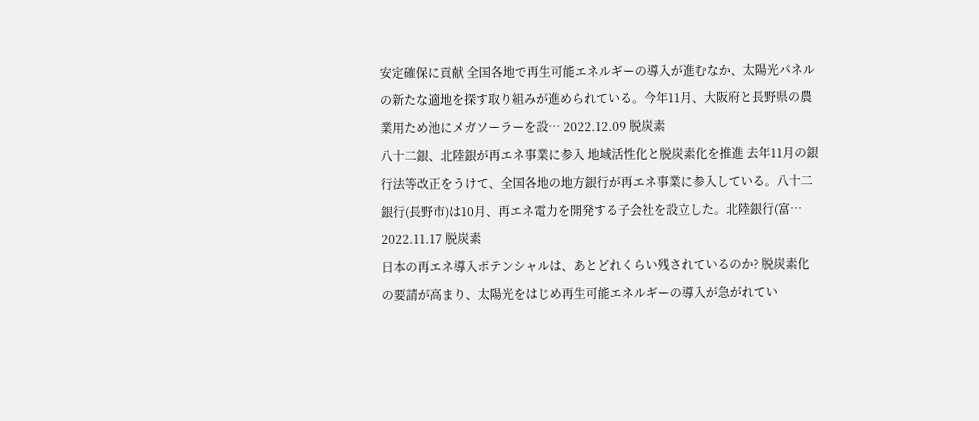安定確保に貢献 全国各地で再生可能エネルギーの導入が進むなか、太陽光パネルの新たな適地を探す取り組みが進められている。今年11月、大阪府と長野県の農業用ため池にメガソーラーを設… 2022.12.09 脱炭素
八十二銀、北陸銀が再エネ事業に参入 地域活性化と脱炭素化を推進 去年11月の銀行法等改正をうけて、全国各地の地方銀行が再エネ事業に参入している。八十二銀行(長野市)は10月、再エネ電力を開発する子会社を設立した。北陸銀行(富… 2022.11.17 脱炭素
日本の再エネ導入ポテンシャルは、あとどれくらい残されているのか? 脱炭素化の要請が高まり、太陽光をはじめ再生可能エネルギーの導入が急がれてい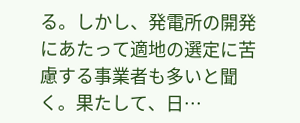る。しかし、発電所の開発にあたって適地の選定に苦慮する事業者も多いと聞く。果たして、日…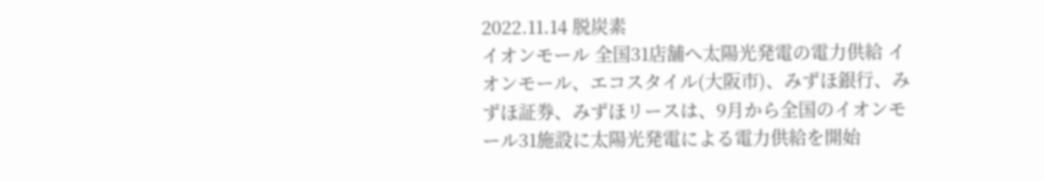2022.11.14 脱炭素
イオンモール 全国31店舗へ太陽光発電の電力供給 イオンモール、エコスタイル(大阪市)、みずほ銀行、みずほ証券、みずほリースは、9月から全国のイオンモール31施設に太陽光発電による電力供給を開始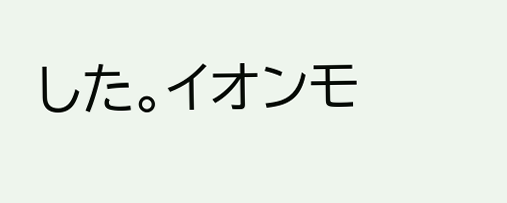した。イオンモ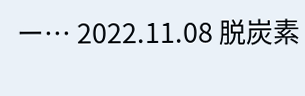ー… 2022.11.08 脱炭素